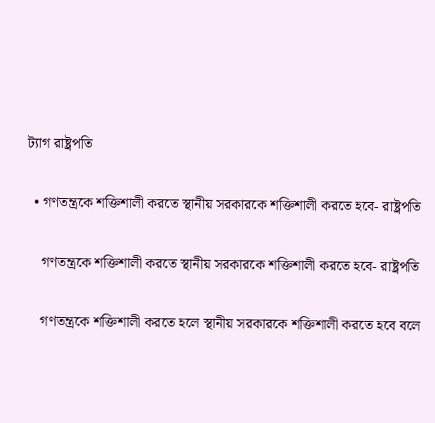ট্যাগ রাষ্ট্রপতি

  • গণতন্ত্রকে শক্তিশালী করতে স্থানীয় সরকারকে শক্তিশালী করতে হবে- রাষ্ট্রপতি

    গণতন্ত্রকে শক্তিশালী করতে স্থানীয় সরকারকে শক্তিশালী করতে হবে- রাষ্ট্রপতি

    গণতন্ত্রকে শক্তিশালী করতে হলে স্থানীয় সরকারকে শক্তিশালী করতে হবে বলে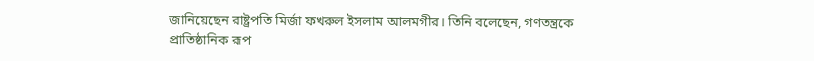জানিয়েছেন রাষ্ট্রপতি মির্জা ফখরুল ইসলাম আলমগীর। তিনি বলেছেন, গণতন্ত্রকে প্রাতিষ্ঠানিক রূপ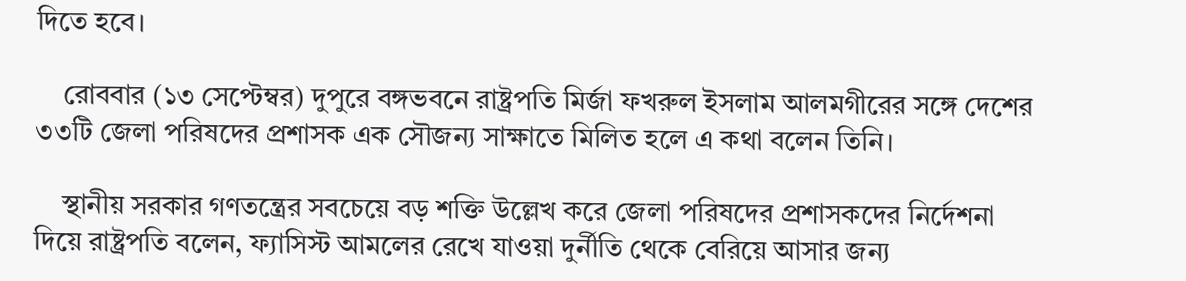দিতে হবে।

    রোববার (১৩ সেপ্টেম্বর) দুপুরে বঙ্গভবনে রাষ্ট্রপতি মির্জা ফখরুল ইসলাম আলমগীরের সঙ্গে দেশের ৩৩টি জেলা পরিষদের প্রশাসক এক সৌজন্য সাক্ষাতে মিলিত হলে এ কথা বলেন তিনি।

    স্থানীয় সরকার গণতন্ত্রের সবচেয়ে বড় শক্তি উল্লেখ করে জেলা পরিষদের প্রশাসকদের নির্দেশনা দিয়ে রাষ্ট্রপতি বলেন, ফ্যাসিস্ট আমলের রেখে যাওয়া দুর্নীতি থেকে বেরিয়ে আসার জন্য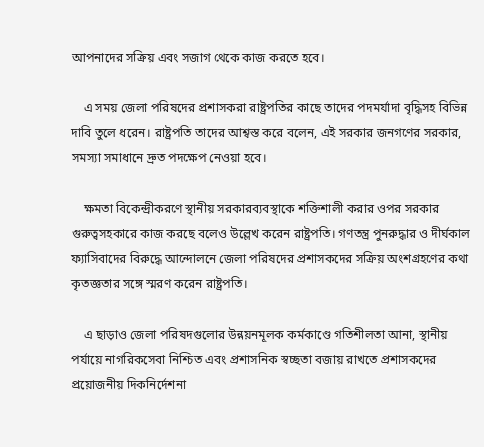আপনাদের সক্রিয় এবং সজাগ থেকে কাজ করতে হবে।

    এ সময় জেলা পরিষদের প্রশাসকরা রাষ্ট্রপতির কাছে তাদের পদমর্যাদা বৃদ্ধিসহ বিভিন্ন দাবি তুলে ধরেন। রাষ্ট্রপতি তাদের আশ্বস্ত করে বলেন, এই সরকার জনগণের সরকার, সমস্যা সমাধানে দ্রুত পদক্ষেপ নেওয়া হবে।

    ক্ষমতা বিকেন্দ্রীকরণে স্থানীয় সরকারব্যবস্থাকে শক্তিশালী করার ওপর সরকার গুরুত্বসহকারে কাজ করছে বলেও উল্লেখ করেন রাষ্ট্রপতি। গণতন্ত্র পুনরুদ্ধার ও দীর্ঘকাল ফ্যাসিবাদের বিরুদ্ধে আন্দোলনে জেলা পরিষদের প্রশাসকদের সক্রিয় অংশগ্রহণের কথা কৃতজ্ঞতার সঙ্গে স্মরণ করেন রাষ্ট্রপতি।

    এ ছাড়াও জেলা পরিষদগুলোর উন্নয়নমূলক কর্মকাণ্ডে গতিশীলতা আনা, স্থানীয় পর্যায়ে নাগরিকসেবা নিশ্চিত এবং প্রশাসনিক স্বচ্ছতা বজায় রাখতে প্রশাসকদের প্রয়োজনীয় দিকনির্দেশনা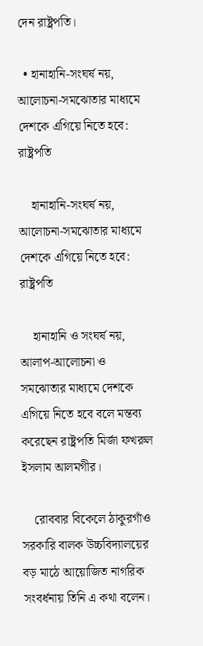দেন রাষ্ট্রপতি।

  • হানাহানি-সংঘর্ষ নয়, আলোচনা-সমঝোতার মাধ্যমে দেশকে এগিয়ে নিতে হবে: রাষ্ট্রপতি

    হানাহানি-সংঘর্ষ নয়, আলোচনা-সমঝোতার মাধ্যমে দেশকে এগিয়ে নিতে হবে: রাষ্ট্রপতি

    হানাহানি ও সংঘর্ষ নয়, আলাপ-আলোচনা ও সমঝোতার মাধ্যমে দেশকে এগিয়ে নিতে হবে বলে মন্তব্য করেছেন রাষ্ট্রপতি মির্জা ফখরুল ইসলাম আলমগীর।

    রোববার বিকেলে ঠাকুরগাঁও সরকারি বালক উচ্চবিদ্যালয়ের বড় মাঠে আয়োজিত নাগরিক সংবর্ধনায় তিনি এ কথা বলেন।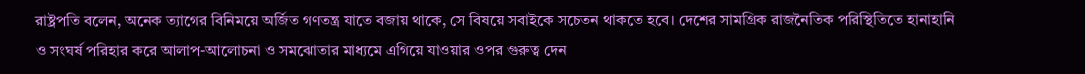রাষ্ট্রপতি বলেন, অনেক ত্যাগের বিনিময়ে অর্জিত গণতন্ত্র যাতে বজায় থাকে, সে বিষয়ে সবাইকে সচেতন থাকতে হবে। দেশের সামগ্রিক রাজনৈতিক পরিস্থিতিতে হানাহানি ও সংঘর্ষ পরিহার করে আলাপ-আলোচনা ও সমঝোতার মাধ্যমে এগিয়ে যাওয়ার ওপর গুরুত্ব দেন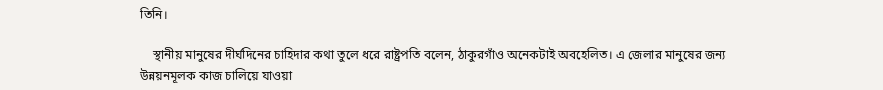তিনি।

    স্থানীয় মানুষের দীর্ঘদিনের চাহিদার কথা তুলে ধরে রাষ্ট্রপতি বলেন, ঠাকুরগাঁও অনেকটাই অবহেলিত। এ জেলার মানুষের জন্য উন্নয়নমূলক কাজ চালিয়ে যাওয়া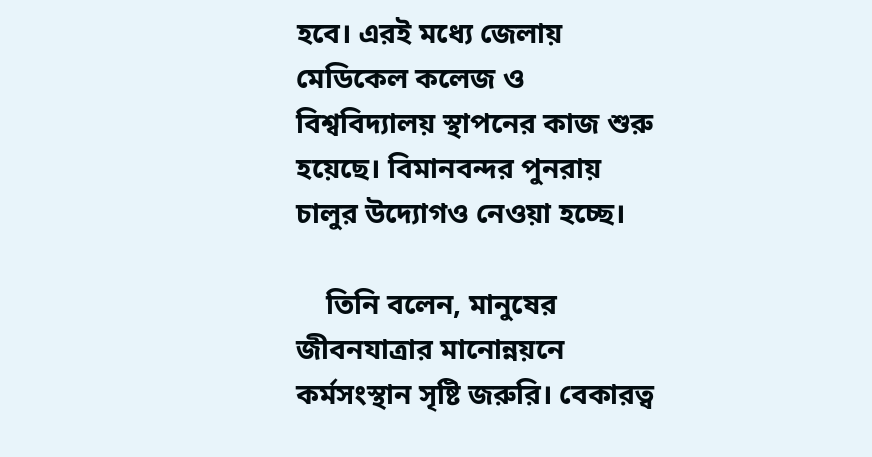হবে। এরই মধ্যে জেলায় মেডিকেল কলেজ ও বিশ্ববিদ্যালয় স্থাপনের কাজ শুরু হয়েছে। বিমানবন্দর পুনরায় চালুর উদ্যোগও নেওয়া হচ্ছে।

    তিনি বলেন, মানুষের জীবনযাত্রার মানোন্নয়নে কর্মসংস্থান সৃষ্টি জরুরি। বেকারত্ব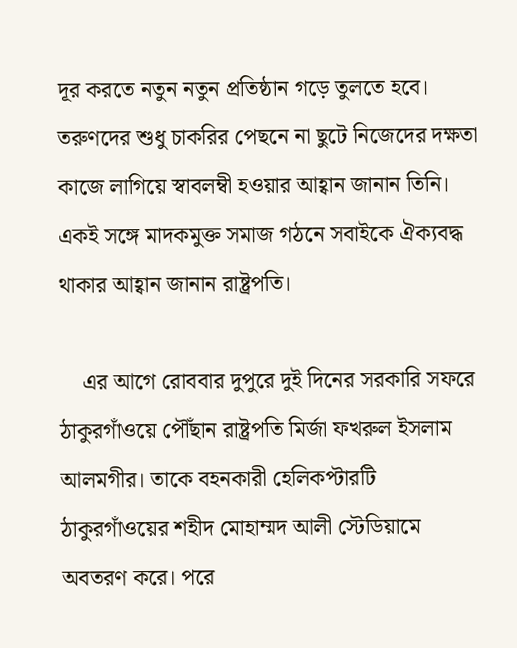দূর করতে নতুন নতুন প্রতিষ্ঠান গড়ে তুলতে হবে। তরুণদের শুধু চাকরির পেছনে না ছুটে নিজেদের দক্ষতা কাজে লাগিয়ে স্বাবলম্বী হওয়ার আহ্বান জানান তিনি। একই সঙ্গে মাদকমুক্ত সমাজ গঠনে সবাইকে ঐক্যবদ্ধ থাকার আহ্বান জানান রাষ্ট্রপতি।

    এর আগে রোববার দুপুরে দুই দিনের সরকারি সফরে ঠাকুরগাঁওয়ে পৌঁছান রাষ্ট্রপতি মির্জা ফখরুল ইসলাম আলমগীর। তাকে বহনকারী হেলিকপ্টারটি ঠাকুরগাঁওয়ের শহীদ মোহাম্মদ আলী স্টেডিয়ামে অবতরণ করে। পরে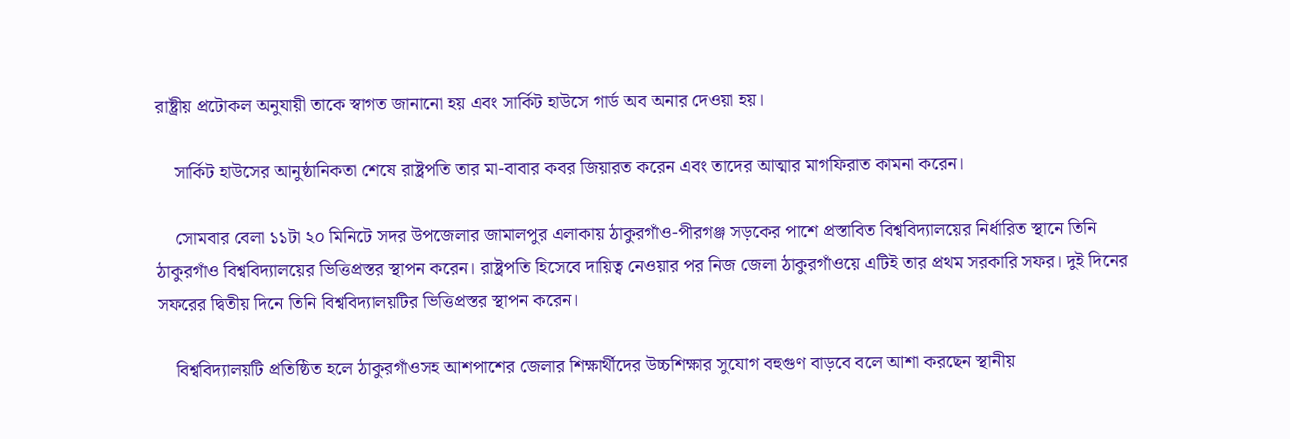রাষ্ট্রীয় প্রটোকল অনুযায়ী তাকে স্বাগত জানানো হয় এবং সার্কিট হাউসে গার্ড অব অনার দেওয়া হয়।

    সার্কিট হাউসের আনুষ্ঠানিকতা শেষে রাষ্ট্রপতি তার মা-বাবার কবর জিয়ারত করেন এবং তাদের আত্মার মাগফিরাত কামনা করেন।

    সোমবার বেলা ১১টা ২০ মিনিটে সদর উপজেলার জামালপুর এলাকায় ঠাকুরগাঁও-পীরগঞ্জ সড়কের পাশে প্রস্তাবিত বিশ্ববিদ্যালয়ের নির্ধারিত স্থানে তিনি ঠাকুরগাঁও বিশ্ববিদ্যালয়ের ভিত্তিপ্রস্তর স্থাপন করেন। রাষ্ট্রপতি হিসেবে দায়িত্ব নেওয়ার পর নিজ জেলা ঠাকুরগাঁওয়ে এটিই তার প্রথম সরকারি সফর। দুই দিনের সফরের দ্বিতীয় দিনে তিনি বিশ্ববিদ্যালয়টির ভিত্তিপ্রস্তর স্থাপন করেন।

    বিশ্ববিদ্যালয়টি প্রতিষ্ঠিত হলে ঠাকুরগাঁওসহ আশপাশের জেলার শিক্ষার্থীদের উচ্চশিক্ষার সুযোগ বহুগুণ বাড়বে বলে আশা করছেন স্থানীয়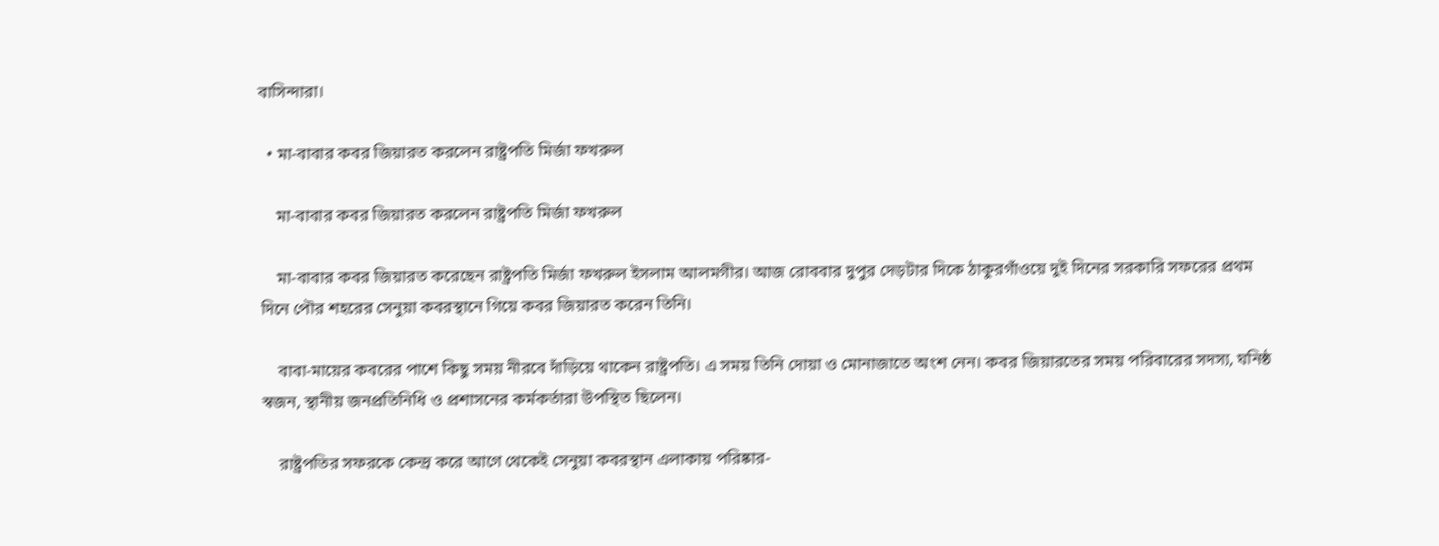বাসিন্দারা।

  • মা-বাবার কবর জিয়ারত করলেন রাষ্ট্রপতি মির্জা ফখরুল

    মা-বাবার কবর জিয়ারত করলেন রাষ্ট্রপতি মির্জা ফখরুল

    মা-বাবার কবর জিয়ারত করেছেন রাষ্ট্রপতি মির্জা ফখরুল ইসলাম আলমগীর। আজ রোববার দুপুর দেড়টার দিকে ঠাকুরগাঁওয়ে দুই দিনের সরকারি সফরের প্রথম দিনে পৌর শহরের সেনুয়া কবরস্থানে গিয়ে কবর জিয়ারত করেন তিনি।

    বাবা-মায়ের কবরের পাশে কিছু সময় নীরবে দাঁড়িয়ে থাকেন রাষ্ট্রপতি। এ সময় তিনি দোয়া ও মোনাজাতে অংশ নেন। কবর জিয়ারতের সময় পরিবারের সদস্য, ঘনিষ্ঠ স্বজন, স্থানীয় জনপ্রতিনিধি ও প্রশাসনের কর্মকর্তারা উপস্থিত ছিলেন।

    রাষ্ট্রপতির সফরকে কেন্দ্র করে আগে থেকেই সেনুয়া কবরস্থান এলাকায় পরিষ্কার-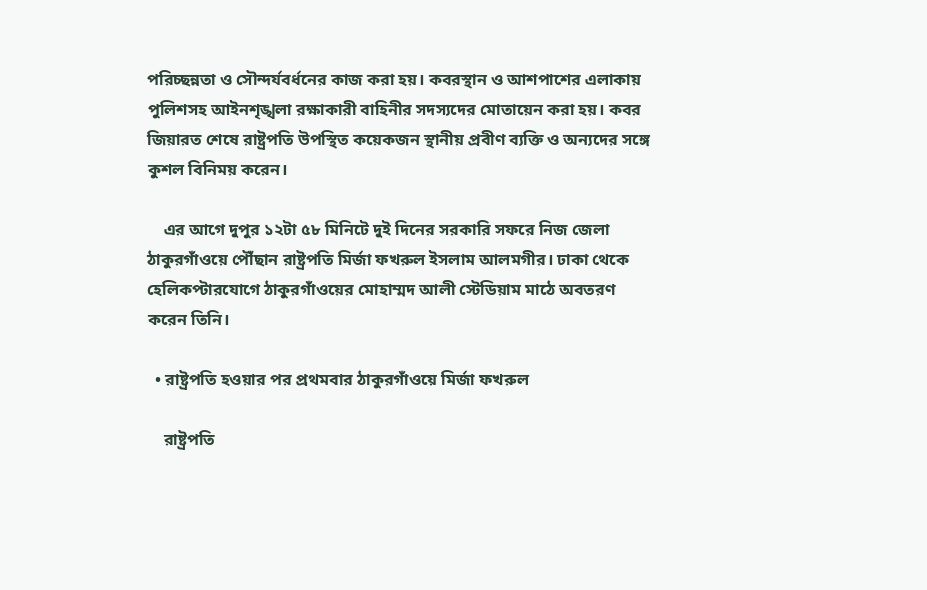পরিচ্ছন্নতা ও সৌন্দর্যবর্ধনের কাজ করা হয়। কবরস্থান ও আশপাশের এলাকায় পুলিশসহ আইনশৃঙ্খলা রক্ষাকারী বাহিনীর সদস্যদের মোতায়েন করা হয়। কবর জিয়ারত শেষে রাষ্ট্রপতি উপস্থিত কয়েকজন স্থানীয় প্রবীণ ব্যক্তি ও অন্যদের সঙ্গে কুশল বিনিময় করেন।

    এর আগে দুপুর ১২টা ৫৮ মিনিটে দুই দিনের সরকারি সফরে নিজ জেলা ঠাকুরগাঁওয়ে পৌঁছান রাষ্ট্রপতি মির্জা ফখরুল ইসলাম আলমগীর। ঢাকা থেকে হেলিকপ্টারযোগে ঠাকুরগাঁওয়ের মোহাম্মদ আলী স্টেডিয়াম মাঠে অবতরণ করেন তিনি।

  • রাষ্ট্রপতি হওয়ার পর প্রথমবার ঠাকুরগাঁওয়ে মির্জা ফখরুল

    রাষ্ট্রপতি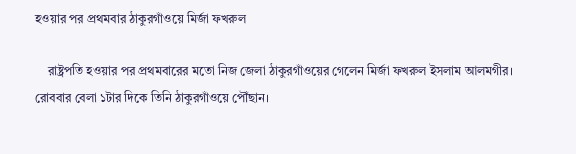হওয়ার পর প্রথমবার ঠাকুরগাঁওয়ে মির্জা ফখরুল

    রাষ্ট্রপতি হওয়ার পর প্রথমবারের মতো নিজ জেলা ঠাকুরগাঁওয়ের গেলেন মির্জা ফখরুল ইসলাম আলমগীর। রোববার বেলা ১টার দিকে তিনি ঠাকুরগাঁওয়ে পৌঁছান।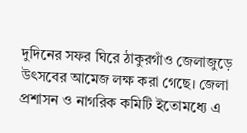দুদিনের সফর ঘিরে ঠাকুরগাঁও জেলাজুড়ে উৎসবের আমেজ লক্ষ করা গেছে। জেলা প্রশাসন ও নাগরিক কমিটি ইতোমধ্যে এ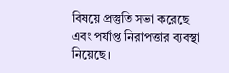বিষয়ে প্রস্তুতি সভা করেছে এবং পর্যাপ্ত নিরাপত্তার ব্যবস্থা নিয়েছে।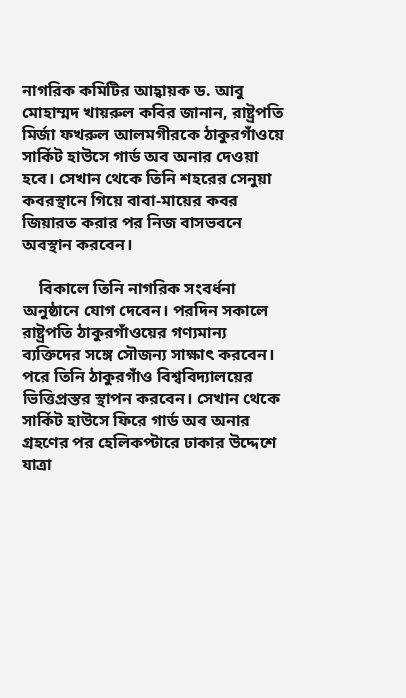নাগরিক কমিটির আহ্বায়ক ড. আবু মোহাম্মদ খায়রুল কবির জানান, রাষ্ট্রপতি মির্জা ফখরুল আলমগীরকে ঠাকুরগাঁওয়ে সার্কিট হাউসে গার্ড অব অনার দেওয়া হবে। সেখান থেকে তিনি শহরের সেনুয়া কবরস্থানে গিয়ে বাবা-মায়ের কবর জিয়ারত করার পর নিজ বাসভবনে অবস্থান করবেন।

    বিকালে তিনি নাগরিক সংবর্ধনা অনুষ্ঠানে যোগ দেবেন। পরদিন সকালে রাষ্ট্রপতি ঠাকুরগাঁওয়ের গণ্যমান্য ব্যক্তিদের সঙ্গে সৌজন্য সাক্ষাৎ করবেন। পরে তিনি ঠাকুরগাঁও বিশ্ববিদ্যালয়ের ভিত্তিপ্রস্তর স্থাপন করবেন। সেখান থেকে সার্কিট হাউসে ফিরে গার্ড অব অনার গ্রহণের পর হেলিকপ্টারে ঢাকার উদ্দেশে যাত্রা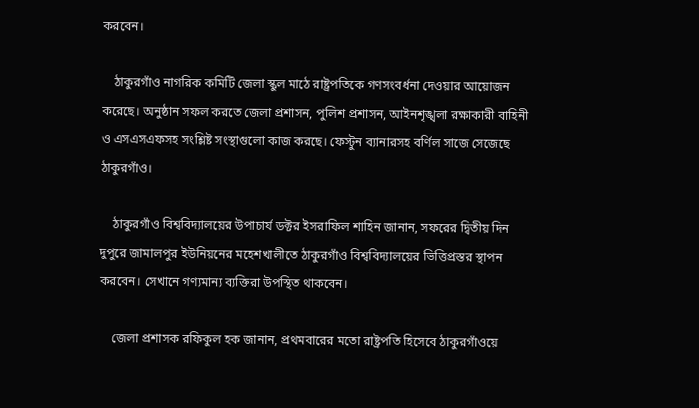করবেন।

    ঠাকুরগাঁও নাগরিক কমিটি জেলা স্কুল মাঠে রাষ্ট্রপতিকে গণসংবর্ধনা দেওয়ার আয়োজন করেছে। অনুষ্ঠান সফল করতে জেলা প্রশাসন, পুলিশ প্রশাসন, আইনশৃঙ্খলা রক্ষাকারী বাহিনী ও এসএসএফসহ সংশ্লিষ্ট সংস্থাগুলো কাজ করছে। ফেস্টুন ব্যানারসহ বর্ণিল সাজে সেজেছে ঠাকুরগাঁও।

    ঠাকুরগাঁও বিশ্ববিদ্যালয়ের উপাচার্য ডক্টর ইসরাফিল শাহিন জানান, সফরের দ্বিতীয় দিন দুপুরে জামালপুর ইউনিয়নের মহেশখালীতে ঠাকুরগাঁও বিশ্ববিদ্যালয়ের ভিত্তিপ্রস্তর স্থাপন করবেন। সেখানে গণ্যমান্য ব্যক্তিরা উপস্থিত থাকবেন।

    জেলা প্রশাসক রফিকুল হক জানান, প্রথমবারের মতো রাষ্ট্রপতি হিসেবে ঠাকুরগাঁওয়ে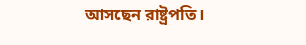আসছেন রাষ্ট্রপতি।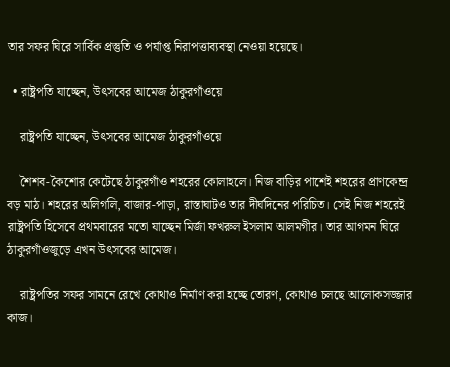তার সফর ঘিরে সার্বিক প্রস্তুতি ও পর্যাপ্ত নিরাপত্তাব্যবস্থা নেওয়া হয়েছে।

  • রাষ্ট্রপতি যাচ্ছেন, উৎসবের আমেজ ঠাকুরগাঁওয়ে

    রাষ্ট্রপতি যাচ্ছেন, উৎসবের আমেজ ঠাকুরগাঁওয়ে

    শৈশব-কৈশোর কেটেছে ঠাকুরগাঁও শহরের কোলাহলে। নিজ বাড়ির পাশেই শহরের প্রাণকেন্দ্র বড় মাঠ। শহরের অলিগলি, বাজার-পাড়া, রাস্তাঘাটও তার দীর্ঘদিনের পরিচিত। সেই নিজ শহরেই রাষ্ট্রপতি হিসেবে প্রথমবারের মতো যাচ্ছেন মির্জা ফখরুল ইসলাম আলমগীর। তার আগমন ঘিরে ঠাকুরগাঁওজুড়ে এখন উৎসবের আমেজ।

    রাষ্ট্রপতির সফর সামনে রেখে কোথাও নির্মাণ করা হচ্ছে তোরণ, কোথাও চলছে আলোকসজ্জার কাজ।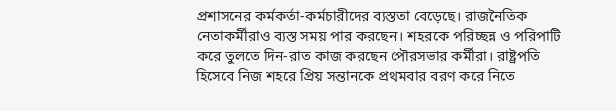প্রশাসনের কর্মকর্তা-কর্মচারীদের ব্যস্ততা বেড়েছে। রাজনৈতিক নেতাকর্মীরাও ব্যস্ত সময় পার করছেন। শহরকে পরিচ্ছন্ন ও পরিপাটি করে তুলতে দিন-রাত কাজ করছেন পৌরসভার কর্মীরা। রাষ্ট্রপতি হিসেবে নিজ শহরে প্রিয় সন্তানকে প্রথমবার বরণ করে নিতে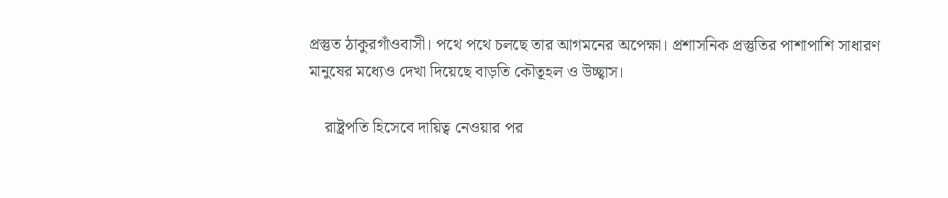প্রস্তুত ঠাকুরগাঁওবাসী। পথে পথে চলছে তার আগমনের অপেক্ষা। প্রশাসনিক প্রস্তুতির পাশাপাশি সাধারণ মানুষের মধ্যেও দেখা দিয়েছে বাড়তি কৌতূহল ও উচ্ছ্বাস।

    রাষ্ট্রপতি হিসেবে দায়িত্ব নেওয়ার পর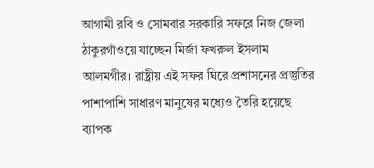আগামী রবি ও সোমবার সরকারি সফরে নিজ জেলা ঠাকুরগাঁওয়ে যাচ্ছেন মির্জা ফখরুল ইসলাম আলমগীর। রাষ্ট্রীয় এই সফর ঘিরে প্রশাসনের প্রস্তুতির পাশাপাশি সাধারণ মানুষের মধ্যেও তৈরি হয়েছে ব্যাপক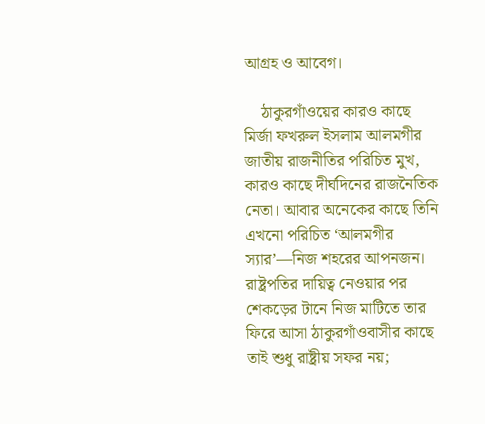আগ্রহ ও আবেগ।

    ঠাকুরগাঁওয়ের কারও কাছে মির্জা ফখরুল ইসলাম আলমগীর জাতীয় রাজনীতির পরিচিত মুখ, কারও কাছে দীর্ঘদিনের রাজনৈতিক নেতা। আবার অনেকের কাছে তিনি এখনো পরিচিত ‘আলমগীর স্যার’—নিজ শহরের আপনজন। রাষ্ট্রপতির দায়িত্ব নেওয়ার পর শেকড়ের টানে নিজ মাটিতে তার ফিরে আসা ঠাকুরগাঁওবাসীর কাছে তাই শুধু রাষ্ট্রীয় সফর নয়;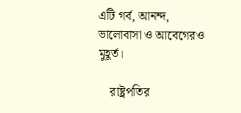এটি গর্ব, আনন্দ, ভালোবাসা ও আবেগেরও মুহূর্ত।

    রাষ্ট্রপতির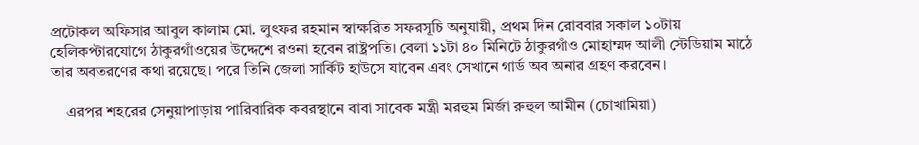প্রটোকল অফিসার আবুল কালাম মো. লুৎফর রহমান স্বাক্ষরিত সফরসূচি অনুযায়ী, প্রথম দিন রোববার সকাল ১০টায় হেলিকপ্টারযোগে ঠাকুরগাঁওয়ের উদ্দেশে রওনা হবেন রাষ্ট্রপতি। বেলা ১১টা ৪০ মিনিটে ঠাকুরগাঁও মোহাম্মদ আলী স্টেডিয়াম মাঠে তার অবতরণের কথা রয়েছে। পরে তিনি জেলা সার্কিট হাউসে যাবেন এবং সেখানে গার্ড অব অনার গ্রহণ করবেন।

    এরপর শহরের সেনুয়াপাড়ায় পারিবারিক কবরস্থানে বাবা সাবেক মন্ত্রী মরহুম মির্জা রুহুল আমীন (চোখামিয়া)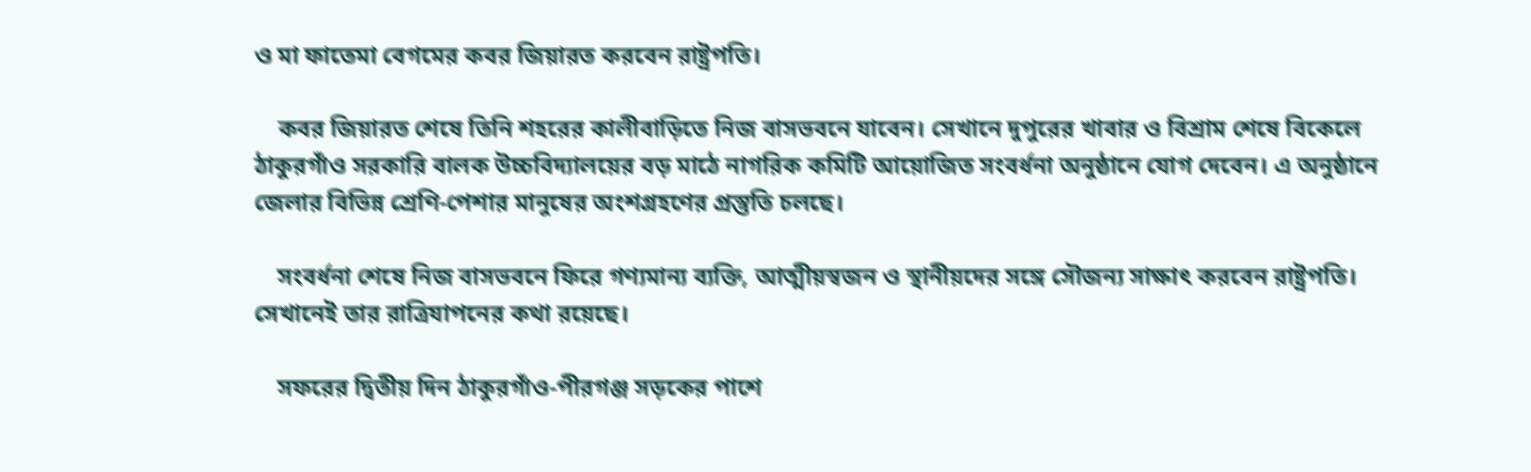ও মা ফাতেমা বেগমের কবর জিয়ারত করবেন রাষ্ট্রপতি।

    কবর জিয়ারত শেষে তিনি শহরের কালীবাড়িতে নিজ বাসভবনে যাবেন। সেখানে দুপুরের খাবার ও বিশ্রাম শেষে বিকেলে ঠাকুরগাঁও সরকারি বালক উচ্চবিদ্যালয়ের বড় মাঠে নাগরিক কমিটি আয়োজিত সংবর্ধনা অনুষ্ঠানে যোগ দেবেন। এ অনুষ্ঠানে জেলার বিভিন্ন শ্রেণি-পেশার মানুষের অংশগ্রহণের প্রস্তুতি চলছে।

    সংবর্ধনা শেষে নিজ বাসভবনে ফিরে গণ্যমান্য ব্যক্তি, আত্মীয়স্বজন ও স্থানীয়দের সঙ্গে সৌজন্য সাক্ষাৎ করবেন রাষ্ট্রপতি। সেখানেই তার রাত্রিযাপনের কথা রয়েছে।

    সফরের দ্বিতীয় দিন ঠাকুরগাঁও-পীরগঞ্জ সড়কের পাশে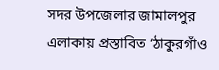সদর উপজেলার জামালপুর এলাকায় প্রস্তাবিত ‘ঠাকুরগাঁও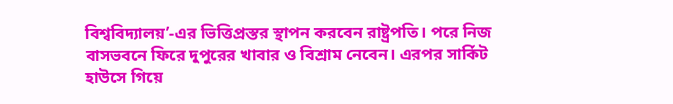বিশ্ববিদ্যালয়’-এর ভিত্তিপ্রস্তর স্থাপন করবেন রাষ্ট্রপতি। পরে নিজ বাসভবনে ফিরে দুপুরের খাবার ও বিশ্রাম নেবেন। এরপর সার্কিট হাউসে গিয়ে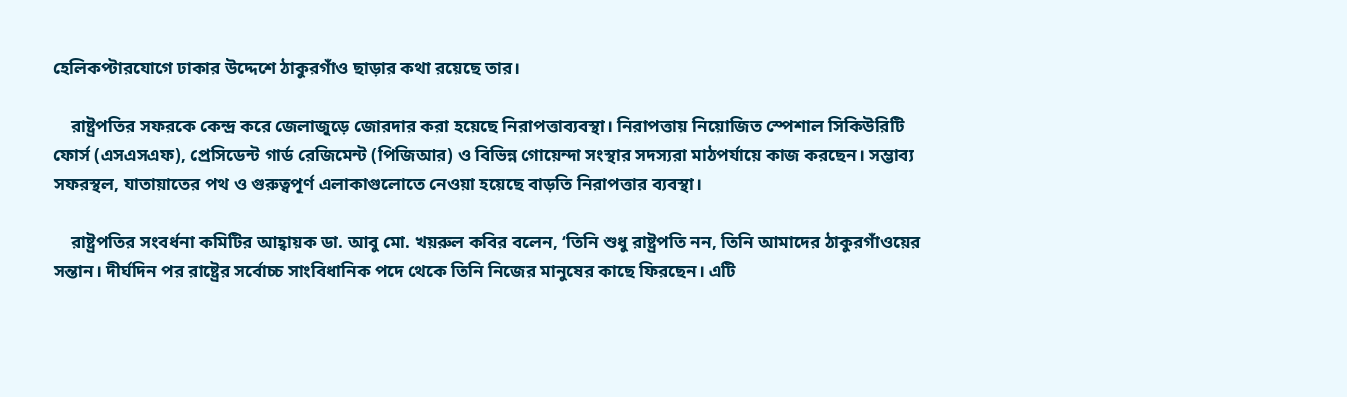হেলিকপ্টারযোগে ঢাকার উদ্দেশে ঠাকুরগাঁও ছাড়ার কথা রয়েছে তার।

    রাষ্ট্রপতির সফরকে কেন্দ্র করে জেলাজুড়ে জোরদার করা হয়েছে নিরাপত্তাব্যবস্থা। নিরাপত্তায় নিয়োজিত স্পেশাল সিকিউরিটি ফোর্স (এসএসএফ), প্রেসিডেন্ট গার্ড রেজিমেন্ট (পিজিআর) ও বিভিন্ন গোয়েন্দা সংস্থার সদস্যরা মাঠপর্যায়ে কাজ করছেন। সম্ভাব্য সফরস্থল, যাতায়াতের পথ ও গুরুত্বপূর্ণ এলাকাগুলোতে নেওয়া হয়েছে বাড়তি নিরাপত্তার ব্যবস্থা।

    রাষ্ট্রপতির সংবর্ধনা কমিটির আহ্বায়ক ডা. আবু মো. খয়রুল কবির বলেন, ‘তিনি শুধু রাষ্ট্রপতি নন, তিনি আমাদের ঠাকুরগাঁওয়ের সন্তান। দীর্ঘদিন পর রাষ্ট্রের সর্বোচ্চ সাংবিধানিক পদে থেকে তিনি নিজের মানুষের কাছে ফিরছেন। এটি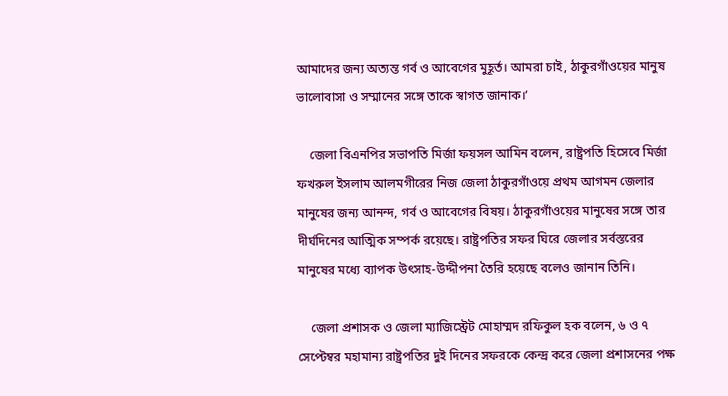আমাদের জন্য অত্যন্ত গর্ব ও আবেগের মুহূর্ত। আমরা চাই, ঠাকুরগাঁওয়ের মানুষ ভালোবাসা ও সম্মানের সঙ্গে তাকে স্বাগত জানাক।’

    জেলা বিএনপির সভাপতি মির্জা ফয়সল আমিন বলেন, রাষ্ট্রপতি হিসেবে মির্জা ফখরুল ইসলাম আলমগীরের নিজ জেলা ঠাকুরগাঁওয়ে প্রথম আগমন জেলার মানুষের জন্য আনন্দ, গর্ব ও আবেগের বিষয়। ঠাকুরগাঁওয়ের মানুষের সঙ্গে তার দীর্ঘদিনের আত্মিক সম্পর্ক রয়েছে। রাষ্ট্রপতির সফর ঘিরে জেলার সর্বস্তরের মানুষের মধ্যে ব্যাপক উৎসাহ-উদ্দীপনা তৈরি হয়েছে বলেও জানান তিনি।

    জেলা প্রশাসক ও জেলা ম্যাজিস্ট্রেট মোহাম্মদ রফিকুল হক বলেন, ৬ ও ৭ সেপ্টেম্বর মহামান্য রাষ্ট্রপতির দুই দিনের সফরকে কেন্দ্র করে জেলা প্রশাসনের পক্ষ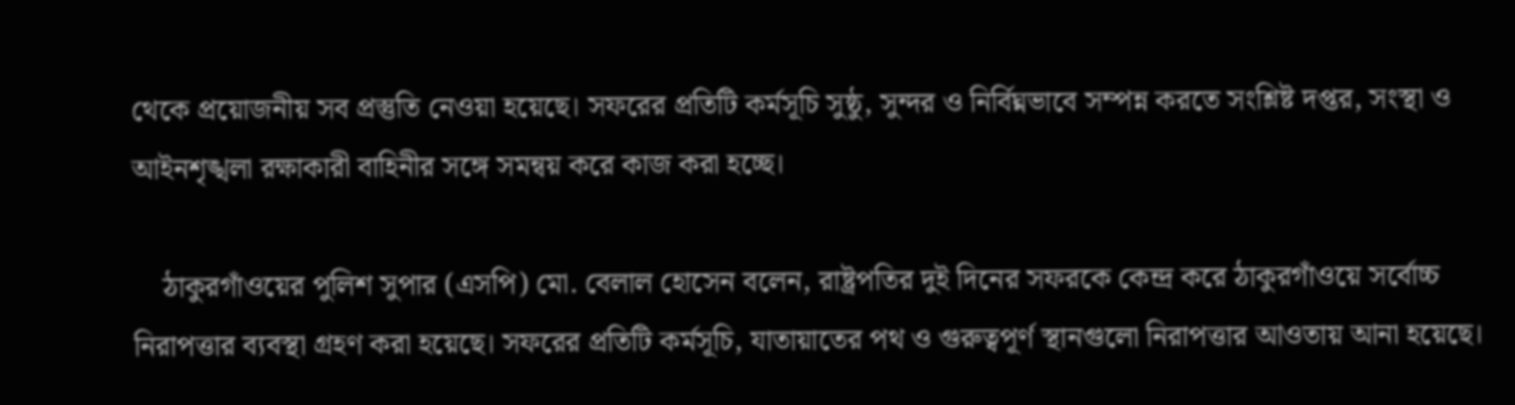থেকে প্রয়োজনীয় সব প্রস্তুতি নেওয়া হয়েছে। সফরের প্রতিটি কর্মসূচি সুষ্ঠু, সুন্দর ও নির্বিঘ্নভাবে সম্পন্ন করতে সংশ্লিষ্ট দপ্তর, সংস্থা ও আইনশৃঙ্খলা রক্ষাকারী বাহিনীর সঙ্গে সমন্বয় করে কাজ করা হচ্ছে।

    ঠাকুরগাঁওয়ের পুলিশ সুপার (এসপি) মো. বেলাল হোসেন বলেন, রাষ্ট্রপতির দুই দিনের সফরকে কেন্দ্র করে ঠাকুরগাঁওয়ে সর্বোচ্চ নিরাপত্তার ব্যবস্থা গ্রহণ করা হয়েছে। সফরের প্রতিটি কর্মসূচি, যাতায়াতের পথ ও গুরুত্বপূর্ণ স্থানগুলো নিরাপত্তার আওতায় আনা হয়েছে।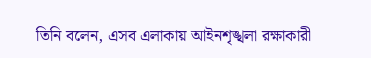তিনি বলেন, এসব এলাকায় আইনশৃঙ্খলা রক্ষাকারী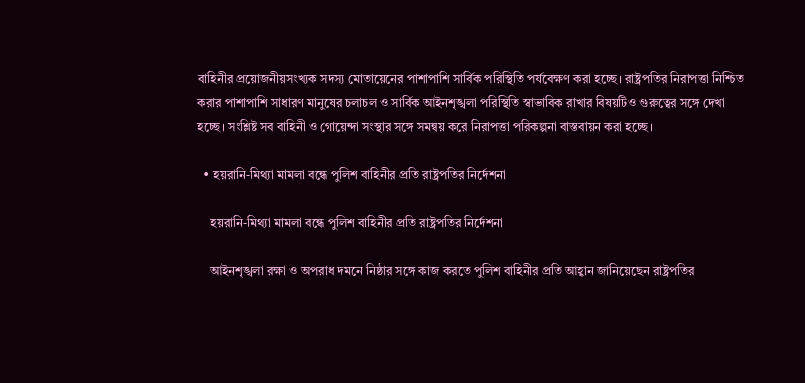বাহিনীর প্রয়োজনীয়সংখ্যক সদস্য মোতায়েনের পাশাপাশি সার্বিক পরিস্থিতি পর্যবেক্ষণ করা হচ্ছে। রাষ্ট্রপতির নিরাপত্তা নিশ্চিত করার পাশাপাশি সাধারণ মানুষের চলাচল ও সার্বিক আইনশৃঙ্খলা পরিস্থিতি স্বাভাবিক রাখার বিষয়টিও গুরুত্বের সঙ্গে দেখা হচ্ছে। সংশ্লিষ্ট সব বাহিনী ও গোয়েন্দা সংস্থার সঙ্গে সমন্বয় করে নিরাপত্তা পরিকল্পনা বাস্তবায়ন করা হচ্ছে।

  • হয়রানি-মিথ্যা মামলা বন্ধে পুলিশ বাহিনীর প্রতি রাষ্ট্রপতির নির্দেশনা

    হয়রানি-মিথ্যা মামলা বন্ধে পুলিশ বাহিনীর প্রতি রাষ্ট্রপতির নির্দেশনা

    আইনশৃঙ্খলা রক্ষা ও অপরাধ দমনে নিষ্ঠার সঙ্গে কাজ করতে পুলিশ বাহিনীর প্রতি আহ্বান জানিয়েছেন রাষ্ট্রপতির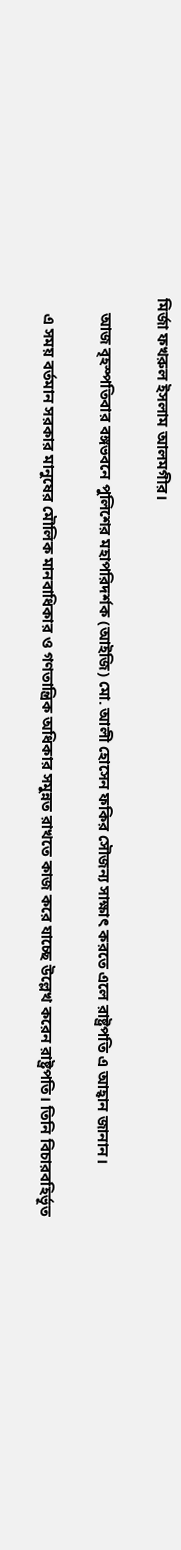মির্জা ফখরুল ইসলাম আলমগীর।

    আজ বৃহস্পতিবার বঙ্গভবনে পুলিশের মহাপরিদর্শক (আইজি) মো. আলী হোসেন ফকির সৌজন্য সাক্ষাৎ করতে এলে রাষ্ট্রপতি এ আহ্বান জানান।

    এ সময় বর্তমান সরকার মানুষের মৌলিক মানবাধিকার ও গণতান্ত্রিক অধিকার সমুন্নত রাখতে কাজ করে যাচ্ছে উল্লেখ করেন রাষ্ট্রপতি। তিনি বিচারবহির্ভূত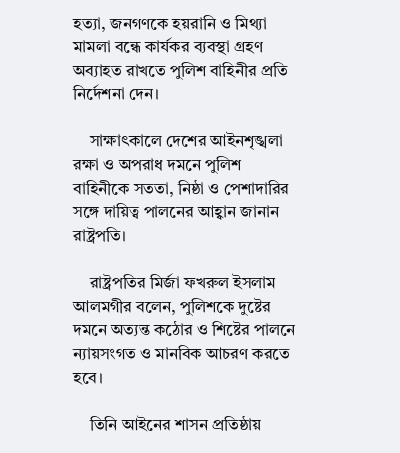হত্যা, জনগণকে হয়রানি ও মিথ্যা মামলা বন্ধে কার্যকর ব্যবস্থা গ্রহণ অব্যাহত রাখতে পুলিশ বাহিনীর প্রতি নির্দেশনা দেন।

    সাক্ষাৎকালে দেশের আইনশৃঙ্খলা রক্ষা ও অপরাধ দমনে পুলিশ বাহিনীকে সততা, নিষ্ঠা ও পেশাদারির সঙ্গে দায়িত্ব পালনের আহ্বান জানান রাষ্ট্রপতি।

    রাষ্ট্রপতির মির্জা ফখরুল ইসলাম আলমগীর বলেন, পুলিশকে দুষ্টের দমনে অত্যন্ত কঠোর ও শিষ্টের পালনে ন্যায়সংগত ও মানবিক আচরণ করতে হবে।

    তিনি আইনের শাসন প্রতিষ্ঠায়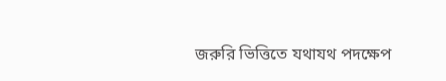জরুরি ভিত্তিতে যথাযথ পদক্ষেপ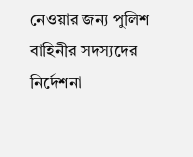নেওয়ার জন্য পুলিশ বাহিনীর সদস্যদের নির্দেশনা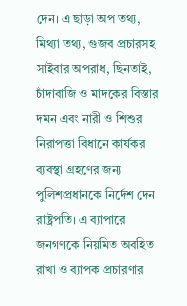দেন। এ ছাড়া অপ তথ্য, মিথ্যা তথ্য, গুজব প্রচারসহ সাইবার অপরাধ, ছিনতাই, চাঁদাবাজি ও মাদকের বিস্তার দমন এবং নারী ও শিশুর নিরাপত্তা বিধানে কার্যকর ব্যবস্থা গ্রহণের জন্য পুলিশপ্রধানকে নির্দেশ দেন রাষ্ট্রপতি। এ ব্যাপারে জনগণকে নিয়মিত অবহিত রাখা ও ব্যাপক প্রচারণার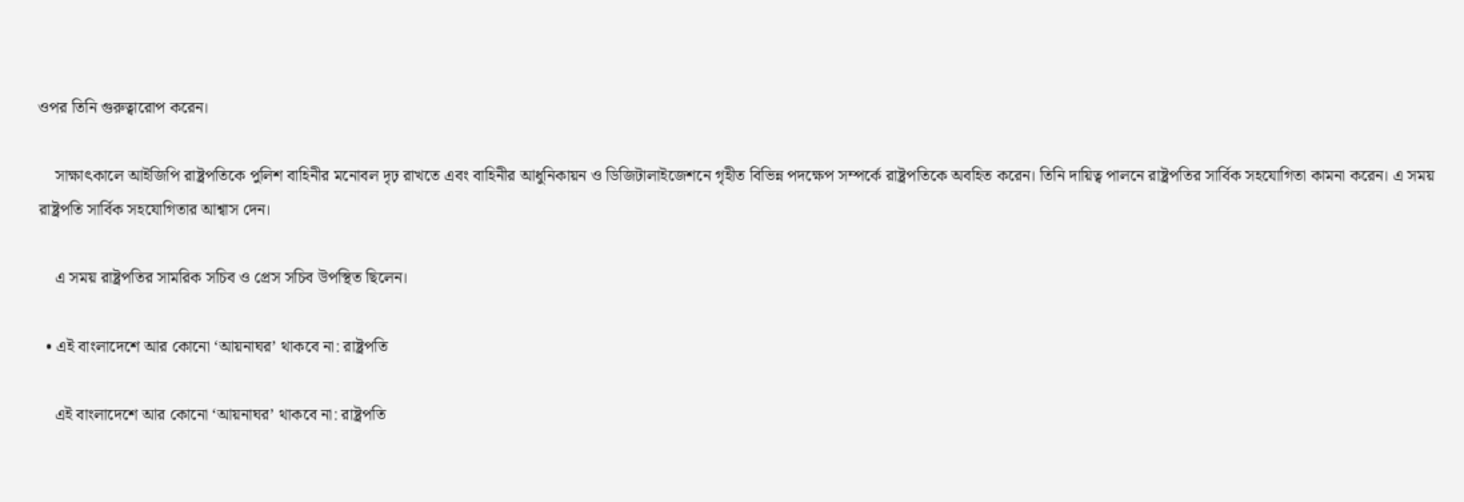ওপর তিনি গুরুত্বারোপ করেন।

    সাক্ষাৎকালে আইজিপি রাষ্ট্রপতিকে পুলিশ বাহিনীর মনোবল দৃঢ় রাখতে এবং বাহিনীর আধুনিকায়ন ও ডিজিটালাইজেশনে গৃহীত বিভিন্ন পদক্ষেপ সম্পর্কে রাষ্ট্রপতিকে অবহিত করেন। তিনি দায়িত্ব পালনে রাষ্ট্রপতির সার্বিক সহযোগিতা কামনা করেন। এ সময় রাষ্ট্রপতি সার্বিক সহযোগিতার আশ্বাস দেন।

    এ সময় রাষ্ট্রপতির সামরিক সচিব ও প্রেস সচিব উপস্থিত ছিলেন।

  • এই বাংলাদেশে আর কোনো ‘আয়নাঘর’ থাকবে না: রাষ্ট্রপতি

    এই বাংলাদেশে আর কোনো ‘আয়নাঘর’ থাকবে না: রাষ্ট্রপতি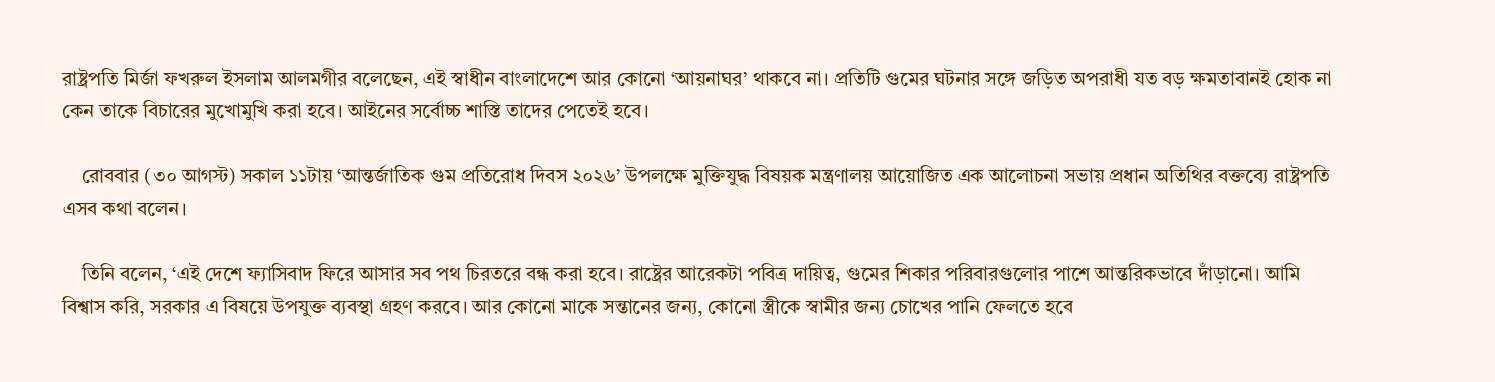রাষ্ট্রপতি মির্জা ফখরুল ইসলাম আলমগীর বলেছেন, এই স্বাধীন বাংলাদেশে আর কোনো ‘আয়নাঘর’ থাকবে না। প্রতিটি গুমের ঘটনার সঙ্গে জড়িত অপরাধী যত বড় ক্ষমতাবানই হোক না কেন তাকে বিচারের মুখোমুখি করা হবে। আইনের সর্বোচ্চ শাস্তি তাদের পেতেই হবে।

    রোববার (৩০ আগস্ট) সকাল ১১টায় ‘আন্তর্জাতিক গুম প্রতিরোধ দিবস ২০২৬’ উপলক্ষে মুক্তিযুদ্ধ বিষয়ক মন্ত্রণালয় আয়োজিত এক আলোচনা সভায় প্রধান অতিথির বক্তব্যে রাষ্ট্রপতি এসব কথা বলেন।

    তিনি বলেন, ‘এই দেশে ফ্যাসিবাদ ফিরে আসার সব পথ চিরতরে বন্ধ করা হবে। রাষ্ট্রের আরেকটা পবিত্র দায়িত্ব, গুমের শিকার পরিবারগুলোর পাশে আন্তরিকভাবে দাঁড়ানো। আমি বিশ্বাস করি, সরকার এ বিষয়ে উপযুক্ত ব্যবস্থা গ্রহণ করবে। আর কোনো মাকে সন্তানের জন্য, কোনো স্ত্রীকে স্বামীর জন্য চোখের পানি ফেলতে হবে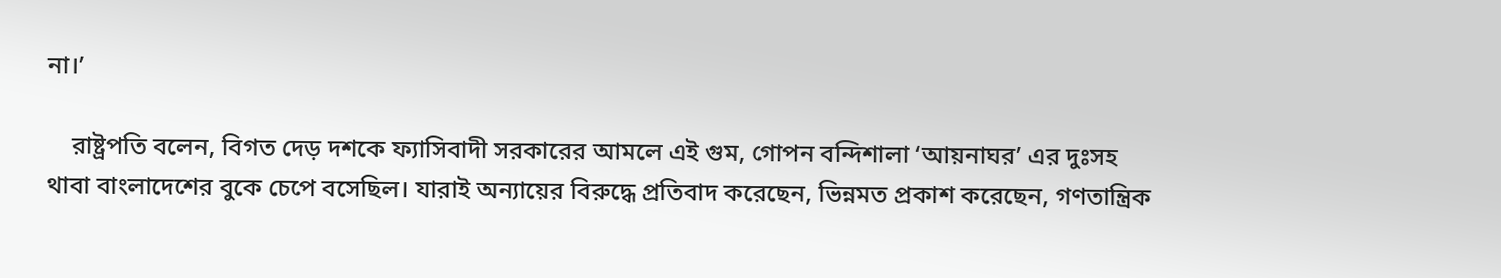না।’

    রাষ্ট্রপতি বলেন, বিগত দেড় দশকে ফ্যাসিবাদী সরকারের আমলে এই গুম, গোপন বন্দিশালা ‘আয়নাঘর’ এর দুঃসহ থাবা বাংলাদেশের বুকে চেপে বসেছিল। যারাই অন্যায়ের বিরুদ্ধে প্রতিবাদ করেছেন, ভিন্নমত প্রকাশ করেছেন, গণতান্ত্রিক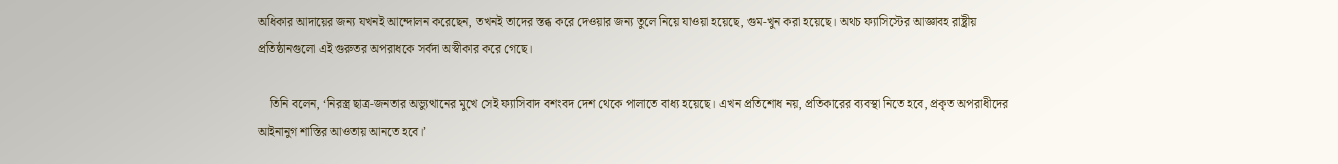অধিকার আদায়ের জন্য যখনই আন্দোলন করেছেন, তখনই তাদের স্তব্ধ করে দেওয়ার জন্য তুলে নিয়ে যাওয়া হয়েছে, গুম-খুন করা হয়েছে। অথচ ফ্যাসিস্টের আজ্ঞাবহ রাষ্ট্রীয় প্রতিষ্ঠানগুলো এই গুরুতর অপরাধকে সর্বদা অস্বীকার করে গেছে।

    তিনি বলেন, ‘নিরস্ত্র ছাত্র-জনতার অভ্যুত্থানের মুখে সেই ফ্যাসিবাদ বশংবদ দেশ থেকে পালাতে বাধ্য হয়েছে। এখন প্রতিশোধ নয়, প্রতিকারের ব্যবস্থা নিতে হবে, প্রকৃত অপরাধীদের আইনানুগ শাস্তির আওতায় আনতে হবে।’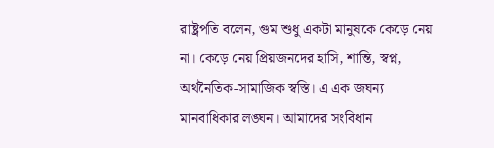রাষ্ট্রপতি বলেন, গুম শুধু একটা মানুষকে কেড়ে নেয় না। কেড়ে নেয় প্রিয়জনদের হাসি, শান্তি, স্বপ্ন, অর্থনৈতিক-সামাজিক স্বস্তি। এ এক জঘন্য মানবাধিকার লঙ্ঘন। আমাদের সংবিধান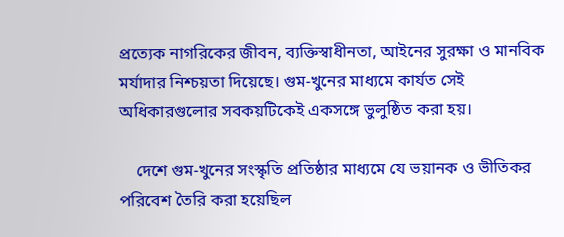প্রত্যেক নাগরিকের জীবন, ব্যক্তিস্বাধীনতা, আইনের সুরক্ষা ও মানবিক মর্যাদার নিশ্চয়তা দিয়েছে। গুম-খুনের মাধ্যমে কার্যত সেই অধিকারগুলোর সবকয়টিকেই একসঙ্গে ভুলুষ্ঠিত করা হয়।

    দেশে গুম-খুনের সংস্কৃতি প্রতিষ্ঠার মাধ্যমে যে ভয়ানক ও ভীতিকর পরিবেশ তৈরি করা হয়েছিল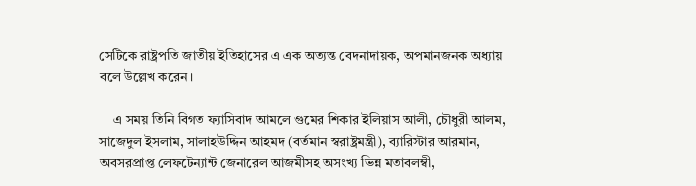সেটিকে রাষ্ট্রপতি জাতীয় ইতিহাসের এ এক অত্যন্ত বেদনাদায়ক, অপমানজনক অধ্যায় বলে উল্লেখ করেন।

    এ সময় তিনি বিগত ফ্যাসিবাদ আমলে গুমের শিকার ইলিয়াস আলী, চৌধুরী আলম, সাজেদুল ইসলাম, সালাহউদ্দিন আহমদ (বর্তমান স্বরাষ্ট্রমন্ত্রী), ব্যারিস্টার আরমান, অবসরপ্রাপ্ত লেফটেন্যান্ট জেনারেল আজমীসহ অসংখ্য ভিন্ন মতাবলম্বী,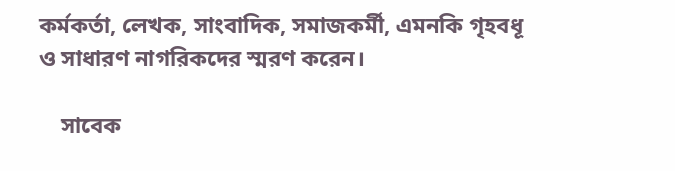কর্মকর্তা, লেখক, সাংবাদিক, সমাজকর্মী, এমনকি গৃহবধূ ও সাধারণ নাগরিকদের স্মরণ করেন।

    সাবেক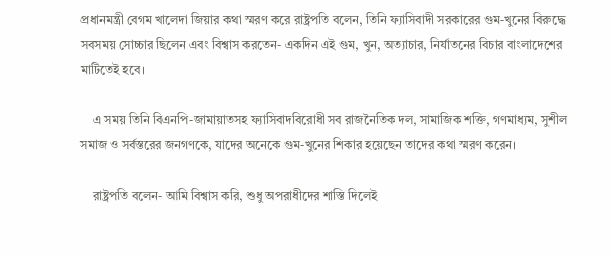প্রধানমন্ত্রী বেগম খালেদা জিয়ার কথা স্মরণ করে রাষ্ট্রপতি বলেন, তিনি ফ্যাসিবাদী সরকারের গুম-খুনের বিরুদ্ধে সবসময় সোচ্চার ছিলেন এবং বিশ্বাস করতেন- একদিন এই গুম, খুন, অত্যাচার, নির্যাতনের বিচার বাংলাদেশের মাটিতেই হবে।

    এ সময় তিনি বিএনপি-জামায়াতসহ ফ্যাসিবাদবিরোধী সব রাজনৈতিক দল, সামাজিক শক্তি, গণমাধ্যম, সুশীল সমাজ ও সর্বস্তরের জনগণকে, যাদের অনেকে গুম-খুনের শিকার হয়েছেন তাদের কথা স্মরণ করেন।

    রাষ্ট্রপতি বলেন- আমি বিশ্বাস করি, শুধু অপরাধীদের শাস্তি দিলেই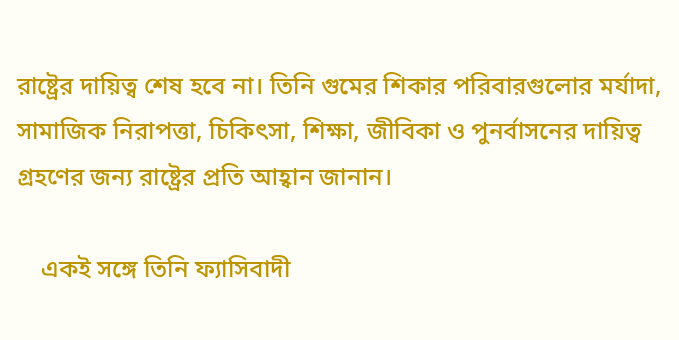রাষ্ট্রের দায়িত্ব শেষ হবে না। তিনি গুমের শিকার পরিবারগুলোর মর্যাদা, সামাজিক নিরাপত্তা, চিকিৎসা, শিক্ষা, জীবিকা ও পুনর্বাসনের দায়িত্ব গ্রহণের জন্য রাষ্ট্রের প্রতি আহ্বান জানান।

    একই সঙ্গে তিনি ফ্যাসিবাদী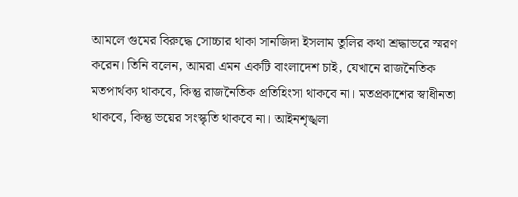আমলে গুমের বিরুদ্ধে সোচ্চার থাকা সানজিদা ইসলাম তুলির কথা শ্রদ্ধাভরে স্মরণ করেন। তিনি বলেন, আমরা এমন একটি বাংলাদেশ চাই, যেখানে রাজনৈতিক মতপার্থক্য থাকবে, কিন্তু রাজনৈতিক প্রতিহিংসা থাকবে না। মতপ্রকাশের স্বাধীনতা থাকবে, কিন্তু ভয়ের সংস্কৃতি থাকবে না। আইনশৃঙ্খলা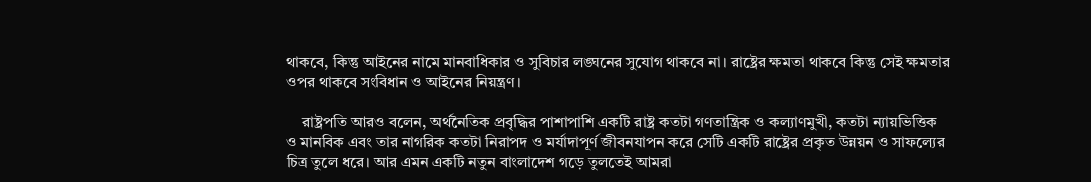থাকবে, কিন্তু আইনের নামে মানবাধিকার ও সুবিচার লঙ্ঘনের সুযোগ থাকবে না। রাষ্ট্রের ক্ষমতা থাকবে কিন্তু সেই ক্ষমতার ওপর থাকবে সংবিধান ও আইনের নিয়ন্ত্রণ।

    রাষ্ট্রপতি আরও বলেন, অর্থনৈতিক প্রবৃদ্ধির পাশাপাশি একটি রাষ্ট্র কতটা গণতান্ত্রিক ও কল্যাণমুখী, কতটা ন্যায়ভিত্তিক ও মানবিক এবং তার নাগরিক কতটা নিরাপদ ও মর্যাদাপূর্ণ জীবনযাপন করে সেটি একটি রাষ্ট্রের প্রকৃত উন্নয়ন ও সাফল্যের চিত্র তুলে ধরে। আর এমন একটি নতুন বাংলাদেশ গড়ে তুলতেই আমরা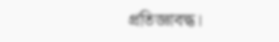প্রতিজ্ঞাবদ্ধ।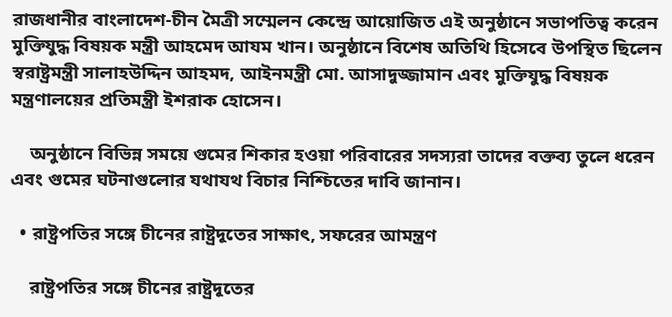রাজধানীর বাংলাদেশ-চীন মৈত্রী সম্মেলন কেন্দ্রে আয়োজিত এই অনুষ্ঠানে সভাপতিত্ব করেন মুক্তিযুদ্ধ বিষয়ক মন্ত্রী আহমেদ আযম খান। অনুষ্ঠানে বিশেষ অতিথি হিসেবে উপস্থিত ছিলেন স্বরাষ্ট্রমন্ত্রী সালাহউদ্দিন আহমদ, আইনমন্ত্রী মো. আসাদুজ্জামান এবং মুক্তিযুদ্ধ বিষয়ক মন্ত্রণালয়ের প্রতিমন্ত্রী ইশরাক হোসেন।

    অনুষ্ঠানে বিভিন্ন সময়ে গুমের শিকার হওয়া পরিবারের সদস্যরা তাদের বক্তব্য তুলে ধরেন এবং গুমের ঘটনাগুলোর যথাযথ বিচার নিশ্চিতের দাবি জানান।

  • রাষ্ট্রপতির সঙ্গে চীনের রাষ্ট্রদূতের সাক্ষাৎ, সফরের আমন্ত্রণ

    রাষ্ট্রপতির সঙ্গে চীনের রাষ্ট্রদূতের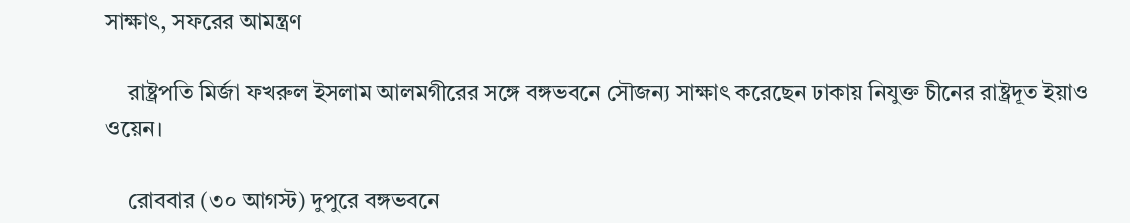সাক্ষাৎ, সফরের আমন্ত্রণ

    রাষ্ট্রপতি মির্জা ফখরুল ইসলাম আলমগীরের সঙ্গে বঙ্গভবনে সৌজন্য সাক্ষাৎ করেছেন ঢাকায় নিযুক্ত চীনের রাষ্ট্রদূত ইয়াও ওয়েন।

    রোববার (৩০ আগস্ট) দুপুরে বঙ্গভবনে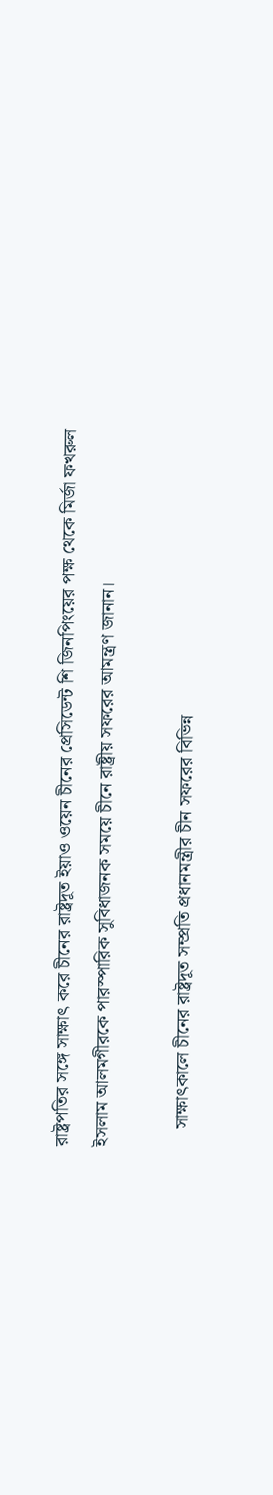রাষ্ট্রপতির সঙ্গে সাক্ষাৎ করে চীনের রাষ্ট্রদূত ইয়াও ওয়েন চীনের প্রেসিডেন্ট শি জিনপিংয়ের পক্ষ থেকে মির্জা ফখরুল ইসলাম আলমগীরকে পারস্পারিক সুবিধাজনক সময়ে চীনে রাষ্ট্রীয় সফরের আমন্ত্রণ জানান।

    সাক্ষাৎকালে চীনের রাষ্ট্রদূত সম্প্রতি প্রধানমন্ত্রীর চীন সফরের বিভিন্ন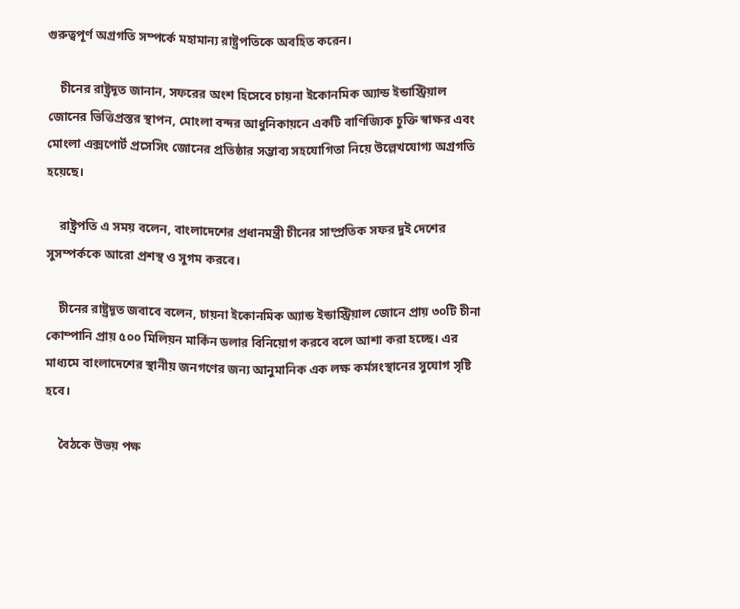গুরুত্বপূর্ণ অগ্রগতি সম্পর্কে মহামান্য রাষ্ট্রপতিকে অবহিত করেন।

    চীনের রাষ্ট্রদূত জানান, সফরের অংশ হিসেবে চায়না ইকোনমিক অ্যান্ড ইন্ডাস্ট্রিয়াল জোনের ভিত্তিপ্রস্তর স্থাপন, মোংলা বন্দর আধুনিকায়নে একটি বাণিজ্যিক চুক্তি স্বাক্ষর এবং মোংলা এক্সপোর্ট প্রসেসিং জোনের প্রতিষ্ঠার সম্ভাব্য সহযোগিতা নিয়ে উল্লেখযোগ্য অগ্রগতি হয়েছে।

    রাষ্ট্রপতি এ সময় বলেন, বাংলাদেশের প্রধানমন্ত্রী চীনের সাম্প্রতিক সফর দুই দেশের সুসম্পর্ককে আরো প্রশস্থ ও সুগম করবে।

    চীনের রাষ্ট্রদূত জবাবে বলেন, চায়না ইকোনমিক অ্যান্ড ইন্ডাস্ট্রিয়াল জোনে প্রায় ৩০টি চীনা কোম্পানি প্রায় ৫০০ মিলিয়ন মার্কিন ডলার বিনিয়োগ করবে বলে আশা করা হচ্ছে। এর মাধ্যমে বাংলাদেশের স্থানীয় জনগণের জন্য আনুমানিক এক লক্ষ কর্মসংস্থানের সুযোগ সৃষ্টি হবে।

    বৈঠকে উভয় পক্ষ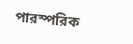পারস্পরিক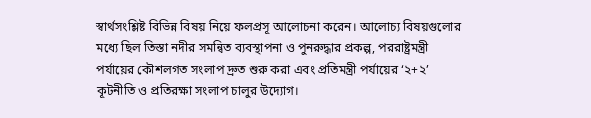স্বার্থসংশ্লিষ্ট বিভিন্ন বিষয় নিয়ে ফলপ্রসূ আলোচনা করেন। আলোচ্য বিষয়গুলোর মধ্যে ছিল তিস্তা নদীর সমন্বিত ব্যবস্থাপনা ও পুনরুদ্ধার প্রকল্প, পররাষ্ট্রমন্ত্রী পর্যায়ের কৌশলগত সংলাপ দ্রুত শুরু করা এবং প্রতিমন্ত্রী পর্যায়ের ‘২+২’ কূটনীতি ও প্রতিরক্ষা সংলাপ চালুর উদ্যোগ।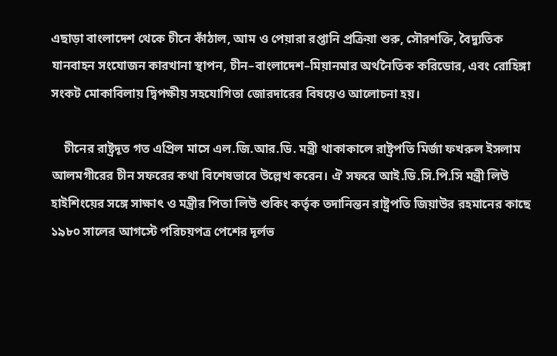এছাড়া বাংলাদেশ থেকে চীনে কাঁঠাল, আম ও পেয়ারা রপ্তানি প্রক্রিয়া শুরু, সৌরশক্তি, বৈদ্যুতিক যানবাহন সংযোজন কারখানা স্থাপন, চীন–বাংলাদেশ–মিয়ানমার অর্থনৈতিক করিডোর, এবং রোহিঙ্গা সংকট মোকাবিলায় দ্বিপক্ষীয় সহযোগিতা জোরদারের বিষয়েও আলোচনা হয়।

    চীনের রাষ্ট্রদূত গত এপ্রিল মাসে এল.জি.আর.ডি. মন্ত্রী থাকাকালে রাষ্ট্রপতি মির্জা ফখরুল ইসলাম আলমগীরের চীন সফরের কথা বিশেষভাবে উল্লেখ করেন। ঐ সফরে আই.ডি.সি.পি.সি মন্ত্রী লিউ হাইশিংয়ের সঙ্গে সাক্ষাৎ ও মন্ত্রীর পিতা লিউ শুকিং কর্তৃক তদানিন্তন রাষ্ট্রপতি জিয়াউর রহমানের কাছে ১৯৮০ সালের আগস্টে পরিচয়পত্র পেশের দূর্লভ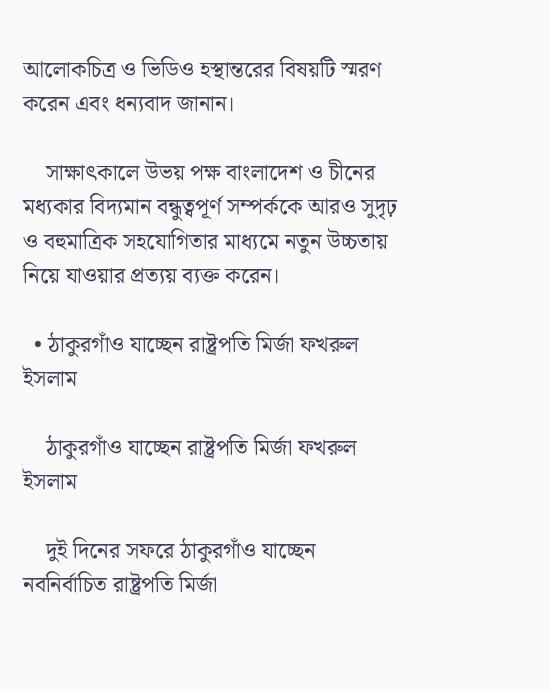আলোকচিত্র ও ভিডিও হস্থান্তরের বিষয়টি স্মরণ করেন এবং ধন্যবাদ জানান।

    সাক্ষাৎকালে উভয় পক্ষ বাংলাদেশ ও চীনের মধ্যকার বিদ্যমান বন্ধুত্বপূর্ণ সম্পর্ককে আরও সুদৃঢ় ও বহুমাত্রিক সহযোগিতার মাধ্যমে নতুন উচ্চতায় নিয়ে যাওয়ার প্রত্যয় ব্যক্ত করেন।

  • ঠাকুরগাঁও যাচ্ছেন রাষ্ট্রপতি মির্জা ফখরুল ইসলাম

    ঠাকুরগাঁও যাচ্ছেন রাষ্ট্রপতি মির্জা ফখরুল ইসলাম

    দুই দিনের সফরে ঠাকুরগাঁও যাচ্ছেন নবনির্বাচিত রাষ্ট্রপতি মির্জা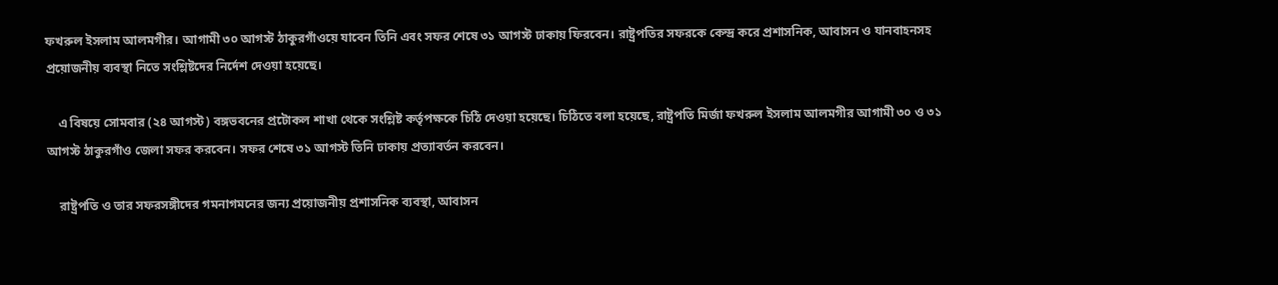ফখরুল ইসলাম আলমগীর। আগামী ৩০ আগস্ট ঠাকুরগাঁওয়ে যাবেন তিনি এবং সফর শেষে ৩১ আগস্ট ঢাকায় ফিরবেন। রাষ্ট্রপতির সফরকে কেন্দ্র করে প্রশাসনিক, আবাসন ও যানবাহনসহ প্রয়োজনীয় ব্যবস্থা নিতে সংশ্লিষ্টদের নির্দেশ দেওয়া হয়েছে।

    এ বিষয়ে সোমবার (২৪ আগস্ট) বঙ্গভবনের প্রটোকল শাখা থেকে সংশ্লিষ্ট কর্তৃপক্ষকে চিঠি দেওয়া হয়েছে। চিঠিতে বলা হয়েছে, রাষ্ট্রপতি মির্জা ফখরুল ইসলাম আলমগীর আগামী ৩০ ও ৩১ আগস্ট ঠাকুরগাঁও জেলা সফর করবেন। সফর শেষে ৩১ আগস্ট তিনি ঢাকায় প্রত্যাবর্তন করবেন।

    রাষ্ট্রপতি ও তার সফরসঙ্গীদের গমনাগমনের জন্য প্রয়োজনীয় প্রশাসনিক ব্যবস্থা, আবাসন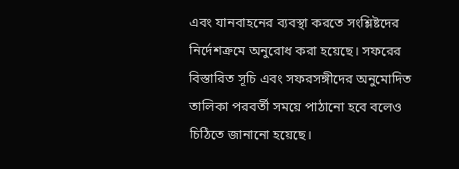এবং যানবাহনের ব্যবস্থা করতে সংশ্লিষ্টদের নির্দেশক্রমে অনুরোধ করা হয়েছে। সফরের বিস্তারিত সূচি এবং সফরসঙ্গীদের অনুমোদিত তালিকা পরবর্তী সময়ে পাঠানো হবে বলেও চিঠিতে জানানো হয়েছে।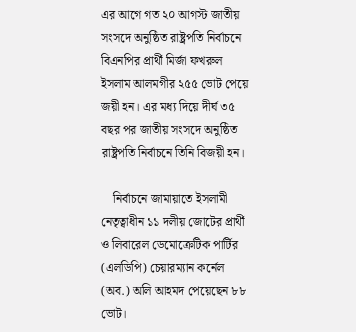এর আগে গত ২০ আগস্ট জাতীয় সংসদে অনুষ্ঠিত রাষ্ট্রপতি নির্বাচনে বিএনপির প্রার্থী মির্জা ফখরুল ইসলাম আলমগীর ২৫৫ ভোট পেয়ে জয়ী হন। এর মধ্য দিয়ে দীর্ঘ ৩৫ বছর পর জাতীয় সংসদে অনুষ্ঠিত রাষ্ট্রপতি নির্বাচনে তিনি বিজয়ী হন।

    নির্বাচনে জামায়াতে ইসলামী নেতৃত্বাধীন ১১ দলীয় জোটের প্রার্থী ও লিবারেল ডেমোক্রেটিক পার্টির (এলডিপি) চেয়ারম্যান কর্নেল (অব.) অলি আহমদ পেয়েছেন ৮৮ ভোট।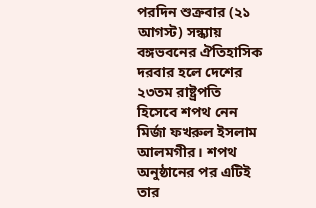পরদিন শুক্রবার (২১ আগস্ট) সন্ধ্যায় বঙ্গভবনের ঐতিহাসিক দরবার হলে দেশের ২৩তম রাষ্ট্রপতি হিসেবে শপথ নেন মির্জা ফখরুল ইসলাম আলমগীর। শপথ অনুষ্ঠানের পর এটিই তার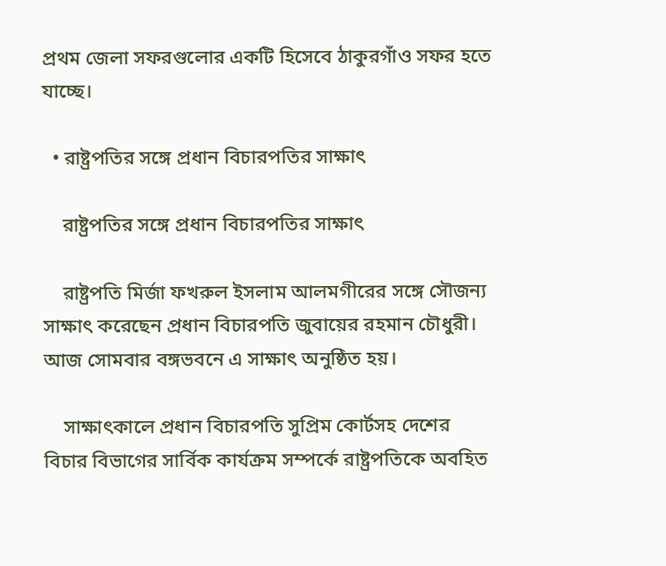প্রথম জেলা সফরগুলোর একটি হিসেবে ঠাকুরগাঁও সফর হতে যাচ্ছে।

  • রাষ্ট্রপতির সঙ্গে প্রধান বিচারপতির সাক্ষাৎ

    রাষ্ট্রপতির সঙ্গে প্রধান বিচারপতির সাক্ষাৎ

    রাষ্ট্রপতি মির্জা ফখরুল ইসলাম আলমগীরের সঙ্গে সৌজন্য সাক্ষাৎ করেছেন প্রধান বিচারপতি জুবায়ের রহমান চৌধুরী। আজ সোমবার বঙ্গভবনে এ সাক্ষাৎ অনুষ্ঠিত হয়।

    সাক্ষাৎকালে প্রধান বিচারপতি সুপ্রিম কোর্টসহ দেশের বিচার বিভাগের সার্বিক কার্যক্রম সম্পর্কে রাষ্ট্রপতিকে অবহিত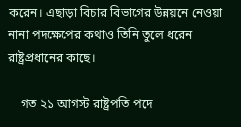করেন। এছাড়া বিচার বিভাগের উন্নয়নে নেওয়া নানা পদক্ষেপের কথাও তিনি তুলে ধরেন রাষ্ট্রপ্রধানের কাছে।

    গত ২১ আগস্ট রাষ্ট্রপতি পদে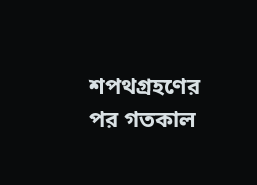শপথগ্রহণের পর গতকাল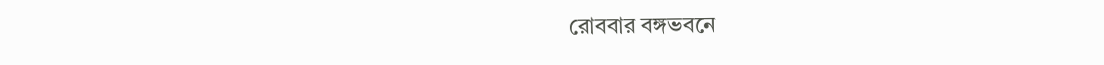রোববার বঙ্গভবনে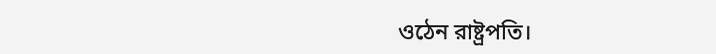ওঠেন রাষ্ট্রপতি।